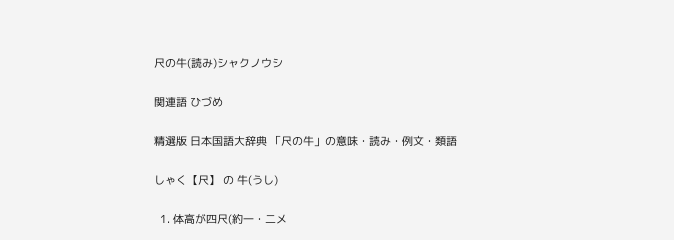尺の牛(読み)シャクノウシ

関連語 ひづめ

精選版 日本国語大辞典 「尺の牛」の意味・読み・例文・類語

しゃく【尺】 の 牛(うし)

  1. 体高が四尺(約一・二メ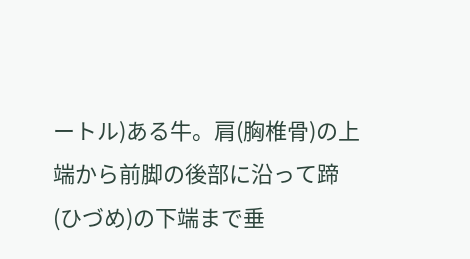ートル)ある牛。肩(胸椎骨)の上端から前脚の後部に沿って蹄(ひづめ)の下端まで垂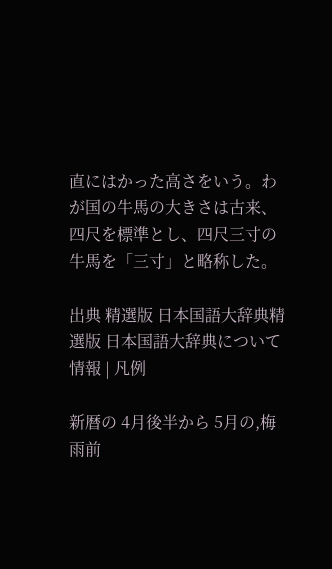直にはかった高さをいう。わが国の牛馬の大きさは古来、四尺を標準とし、四尺三寸の牛馬を「三寸」と略称した。

出典 精選版 日本国語大辞典精選版 日本国語大辞典について 情報 | 凡例

新暦の 4月後半から 5月の,梅雨前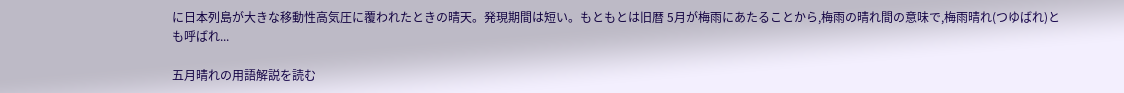に日本列島が大きな移動性高気圧に覆われたときの晴天。発現期間は短い。もともとは旧暦 5月が梅雨にあたることから,梅雨の晴れ間の意味で,梅雨晴れ(つゆばれ)とも呼ばれ...

五月晴れの用語解説を読む